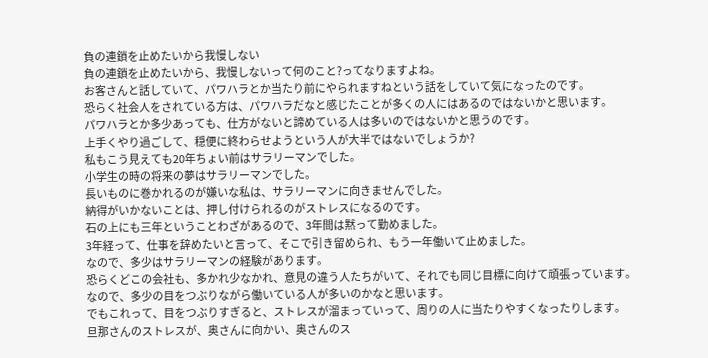負の連鎖を止めたいから我慢しない
負の連鎖を止めたいから、我慢しないって何のこと?ってなりますよね。
お客さんと話していて、パワハラとか当たり前にやられますねという話をしていて気になったのです。
恐らく社会人をされている方は、パワハラだなと感じたことが多くの人にはあるのではないかと思います。
パワハラとか多少あっても、仕方がないと諦めている人は多いのではないかと思うのです。
上手くやり過ごして、穏便に終わらせようという人が大半ではないでしょうか?
私もこう見えても20年ちょい前はサラリーマンでした。
小学生の時の将来の夢はサラリーマンでした。
長いものに巻かれるのが嫌いな私は、サラリーマンに向きませんでした。
納得がいかないことは、押し付けられるのがストレスになるのです。
石の上にも三年ということわざがあるので、3年間は黙って勤めました。
3年経って、仕事を辞めたいと言って、そこで引き留められ、もう一年働いて止めました。
なので、多少はサラリーマンの経験があります。
恐らくどこの会社も、多かれ少なかれ、意見の違う人たちがいて、それでも同じ目標に向けて頑張っています。
なので、多少の目をつぶりながら働いている人が多いのかなと思います。
でもこれって、目をつぶりすぎると、ストレスが溜まっていって、周りの人に当たりやすくなったりします。
旦那さんのストレスが、奥さんに向かい、奥さんのス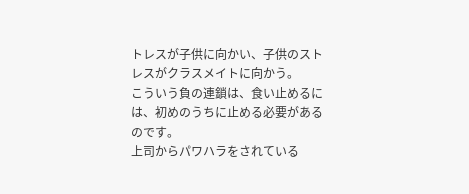トレスが子供に向かい、子供のストレスがクラスメイトに向かう。
こういう負の連鎖は、食い止めるには、初めのうちに止める必要があるのです。
上司からパワハラをされている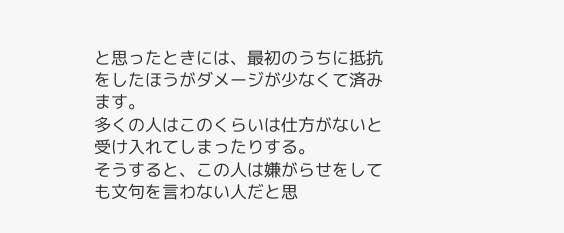と思ったときには、最初のうちに抵抗をしたほうがダメージが少なくて済みます。
多くの人はこのくらいは仕方がないと受け入れてしまったりする。
そうすると、この人は嫌がらせをしても文句を言わない人だと思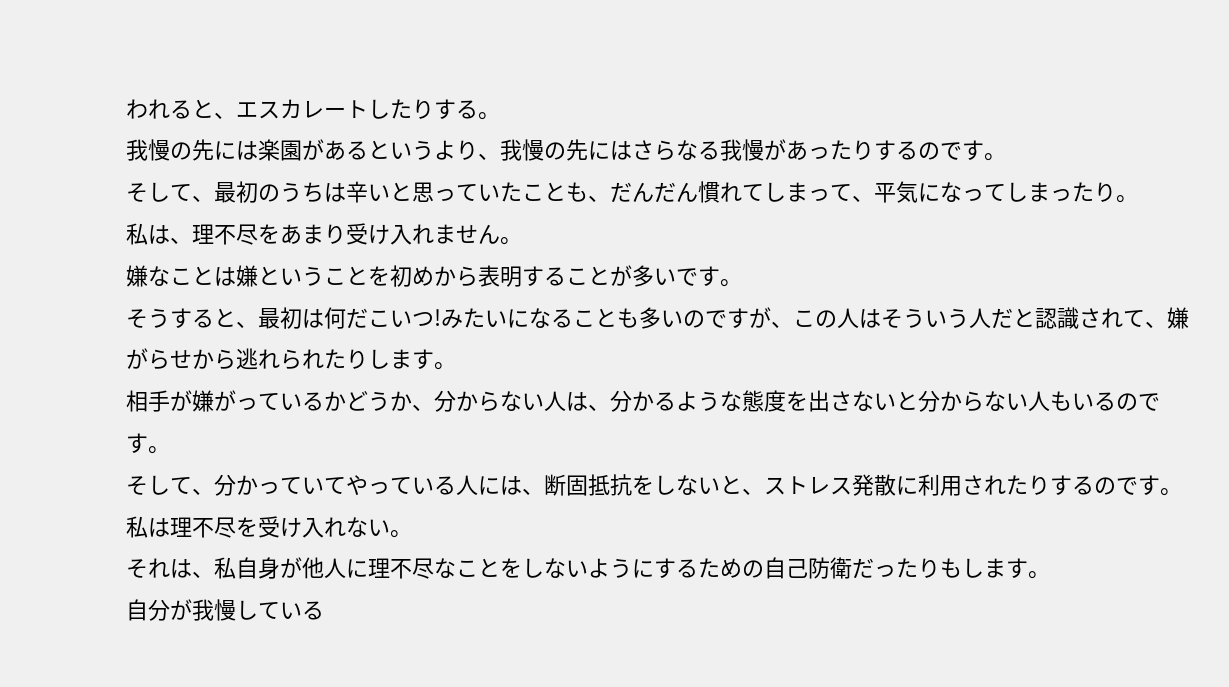われると、エスカレートしたりする。
我慢の先には楽園があるというより、我慢の先にはさらなる我慢があったりするのです。
そして、最初のうちは辛いと思っていたことも、だんだん慣れてしまって、平気になってしまったり。
私は、理不尽をあまり受け入れません。
嫌なことは嫌ということを初めから表明することが多いです。
そうすると、最初は何だこいつ!みたいになることも多いのですが、この人はそういう人だと認識されて、嫌がらせから逃れられたりします。
相手が嫌がっているかどうか、分からない人は、分かるような態度を出さないと分からない人もいるのです。
そして、分かっていてやっている人には、断固抵抗をしないと、ストレス発散に利用されたりするのです。
私は理不尽を受け入れない。
それは、私自身が他人に理不尽なことをしないようにするための自己防衛だったりもします。
自分が我慢している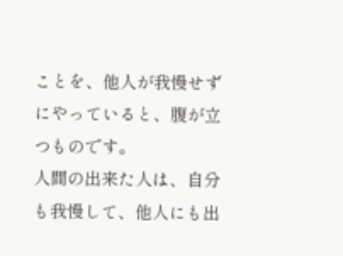ことを、他人が我慢せずにやっていると、腹が立つものです。
人間の出来た人は、自分も我慢して、他人にも出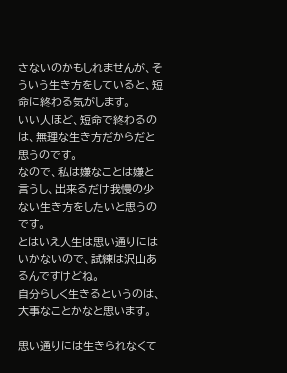さないのかもしれませんが、そういう生き方をしていると、短命に終わる気がします。
いい人ほど、短命で終わるのは、無理な生き方だからだと思うのです。
なので、私は嫌なことは嫌と言うし、出来るだけ我慢の少ない生き方をしたいと思うのです。
とはいえ人生は思い通りにはいかないので、試練は沢山あるんですけどね。
自分らしく生きるというのは、大事なことかなと思います。

思い通りには生きられなくて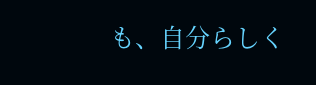も、自分らしく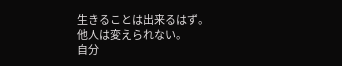生きることは出来るはず。
他人は変えられない。
自分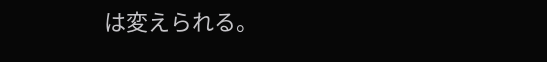は変えられる。